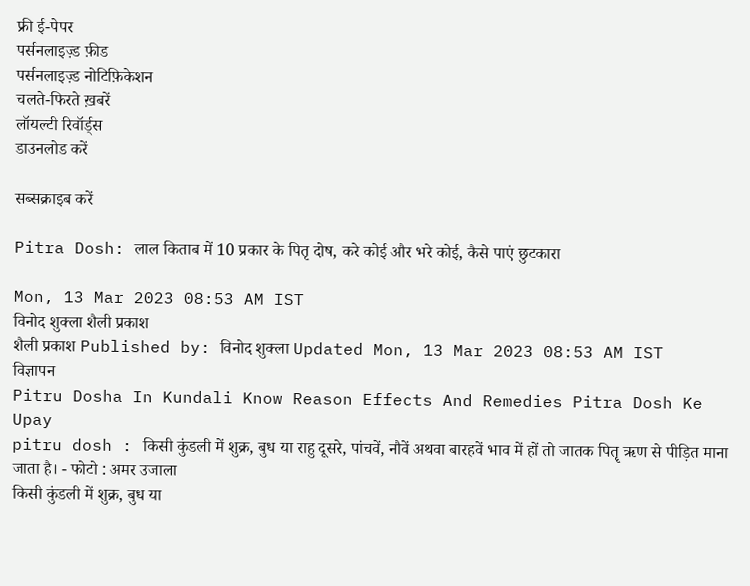फ्री ई-पेपर
पर्सनलाइज़्ड फ़ीड
पर्सनलाइज़्ड नोटिफ़िकेशन
चलते-फिरते ख़बरें
लॉयल्टी रिवॉर्ड्स
डाउनलोड करें

सब्सक्राइब करें

Pitra Dosh: लाल किताब में 10 प्रकार के पितृ दोष, करे कोई और भरे कोई, कैसे पाएं छुटकारा

Mon, 13 Mar 2023 08:53 AM IST
विनोद शुक्ला शैली प्रकाश
शैली प्रकाश Published by: विनोद शुक्ला Updated Mon, 13 Mar 2023 08:53 AM IST
विज्ञापन
Pitru Dosha In Kundali Know Reason Effects And Remedies Pitra Dosh Ke Upay
pitru dosh : किसी कुंडली में शुक्र, बुध या राहु दूसरे, पांचवें, नौवें अथवा बारहवें भाव में हों तो जातक पितॄ ऋण से पीड़ित माना जाता है। - फोटो : अमर उजाला
किसी कुंडली में शुक्र, बुध या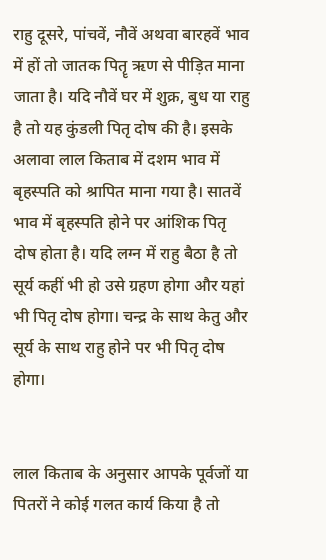राहु दूसरे, पांचवें, नौवें अथवा बारहवें भाव में हों तो जातक पितॄ ऋण से पीड़ित माना जाता है। यदि नौवें घर में शुक्र, बुध या राहु है तो यह कुंडली पितृ दोष की है। इसके अलावा लाल किताब में दशम भाव में बृहस्पति को श्रापित माना गया है। सातवें भाव में बृहस्पति होने पर आंशिक पितृ दोष होता है। यदि लग्न में राहु बैठा है तो सूर्य कहीं भी हो उसे ग्रहण होगा और यहां भी पितृ दोष होगा। चन्द्र के साथ केतु और सूर्य के साथ राहु होने पर भी पितृ दोष होगा।


लाल किताब के अनुसार आपके पूर्वजों या पितरों ने कोई गलत कार्य किया है तो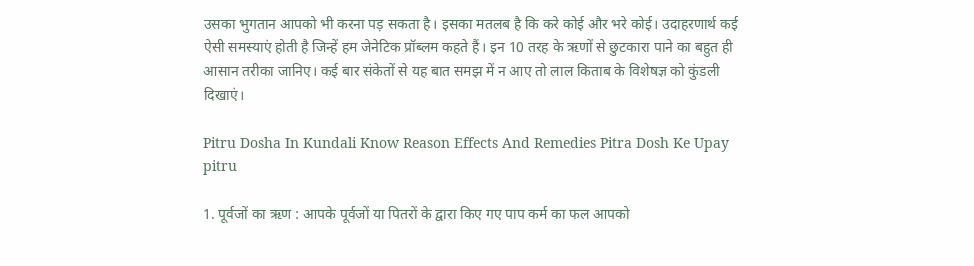उसका भुगतान आपको भी करना पड़ सकता है। इसका मतलब है कि करे कोई और भरे कोई। उदाहरणार्थ कई ऐसी समस्याएं होती है जिन्हें हम जेनेटिक प्रॉब्लम कहते हैं। इन 10 तरह के ऋणों से छुटकारा पाने का बहुत ही आसान तरीका जानिए। कई बार संकेतों से यह बात समझ में न आए तो लाल किताब के विशेषज्ञ को कुंडली दिखाएं।

Pitru Dosha In Kundali Know Reason Effects And Remedies Pitra Dosh Ke Upay
pitru

1. पूर्वजों का ऋण : आपके पूर्वजों या पितरों के द्वारा किए गए पाप कर्म का फल आपको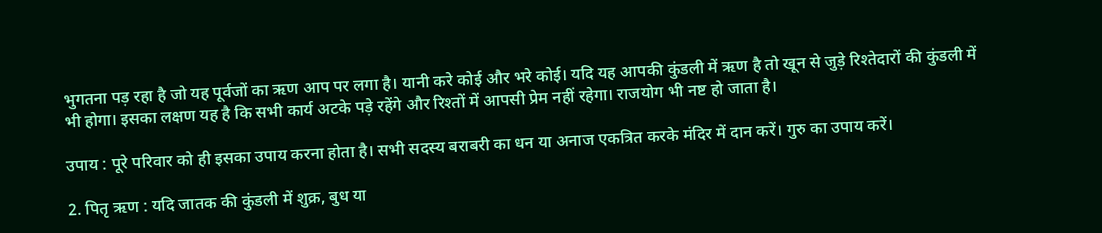भुगतना पड़ रहा है जो यह पूर्वजों का ऋण आप पर लगा है। यानी करे कोई और भरे कोई। यदि यह आपकी कुंडली में ऋण है तो खून से जुड़े रिश्तेदारों की कुंडली में भी होगा। इसका लक्षण यह है कि सभी कार्य अटके पड़े रहेंगे और रिश्तों में आपसी प्रेम नहीं रहेगा। राजयोग भी नष्ट हो जाता है।

उपाय : पूरे परिवार को ही इसका उपाय करना होता है। सभी सदस्य बराबरी का धन या अनाज एकत्रित करके मंदिर में दान करें। गुरु का उपाय करें।

2. पितृ ऋण : यदि जातक की कुंडली में शुक्र, बुध या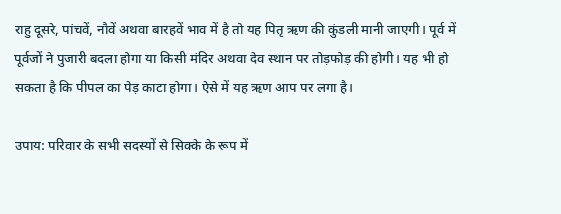राहु दूसरे, पांचवें, नौवें अथवा बारहवें भाव में है तो यह पितृ ऋण की कुंडली मानी जाएगी। पूर्व में पूर्वजों ने पुजारी बदला होगा या किसी मंदिर अथवा देव स्थान पर तोड़फोड़ की होगी। यह भी हो सकता है कि पीपल का पेड़ काटा होगा। ऐसे में यह ऋण आप पर लगा है।

उपाय: परिवार के सभी सदस्यों से सिक्के के रूप में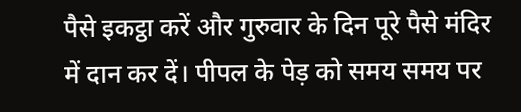पैसे इकट्ठा करें और गुरुवार के दिन पूरे पैसे मंदिर में दान कर दें। पीपल के पेड़ को समय समय पर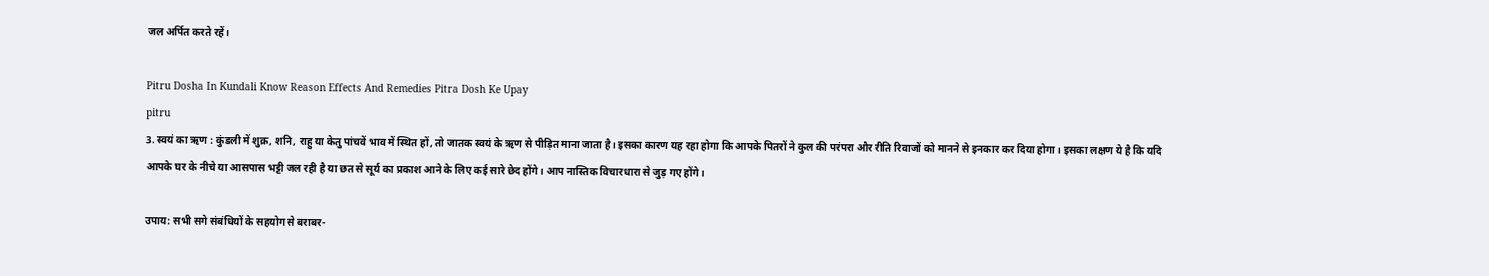जल अर्पित करते रहें।

Pitru Dosha In Kundali Know Reason Effects And Remedies Pitra Dosh Ke Upay
pitru
3. स्वयं का ऋण : कुंडली में शुक्र, शनि, राहु या केतु पांचवें भाव में स्थित हों, तो जातक स्वयं के ऋण से पीड़ित माना जाता है। इसका कारण यह रहा होगा कि आपके पितरों ने कुल की परंपरा और रीति रिवाजों को मानने से इनकार कर दिया होगा। इसका लक्षण ये है कि यदि आपके घर के नीचे या आसपास भट्टी जल रही है या छत से सूर्य का प्रकाश आने के लिए कई सारे छेद होंगे। आप नास्तिक विचारधारा से जुड़ गए होंगे।

उपाय: सभी सगे संबंधियों के सहयोग से बराबर-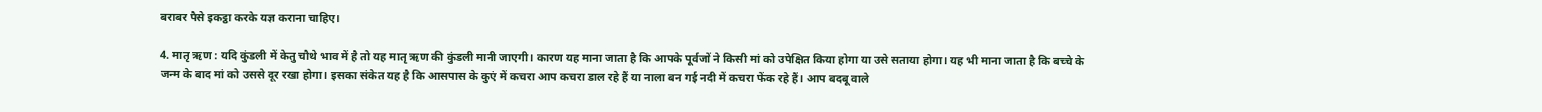बराबर पैसे इकट्ठा करके यज्ञ कराना चाहिए।

4. मातृ ऋण : यदि कुंडली में केतु चौथे भाव में है तो यह मातृ ऋण की कुंडली मानी जाएगी। कारण यह माना जाता है कि आपके पूर्वजों ने किसी मां को उपेक्षित किया होगा या उसे सताया होगा। यह भी माना जाता है कि बच्चे के जन्म के बाद मां को उससे दूर रखा होगा। इसका संकेत यह है कि आसपास के कुएं में कचरा आप कचरा डाल रहे हैं या नाला बन गई नदी में कचरा फेंक रहे हैं। आप बदबू वाले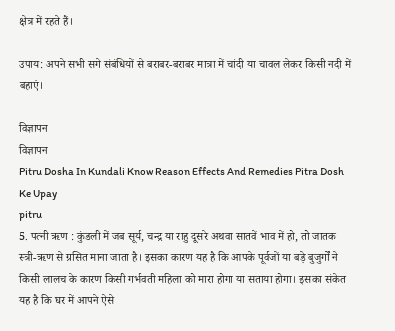क्षेत्र में रहते हैं।

उपाय: अपने सभी सगे संबंधियों से बराबर-बराबर मात्रा में चांदी या चावल लेकर किसी नदी में बहाएं।

विज्ञापन
विज्ञापन
Pitru Dosha In Kundali Know Reason Effects And Remedies Pitra Dosh Ke Upay
pitru
5. पत्नी ऋण : कुंडली में जब सूर्य, चन्द्र या राहु दूसरे अथवा सातवें भाव में हो, तो जातक स्त्री-ऋण से ग्रसित माना जाता है। इसका कारण यह है कि आपके पूर्वजों या बड़े बुजुर्गों ने किसी लालच के कारण किसी गर्भवती महिला को मारा होगा या सताया होगा। इसका संकेत यह है कि घर में आपने ऐसे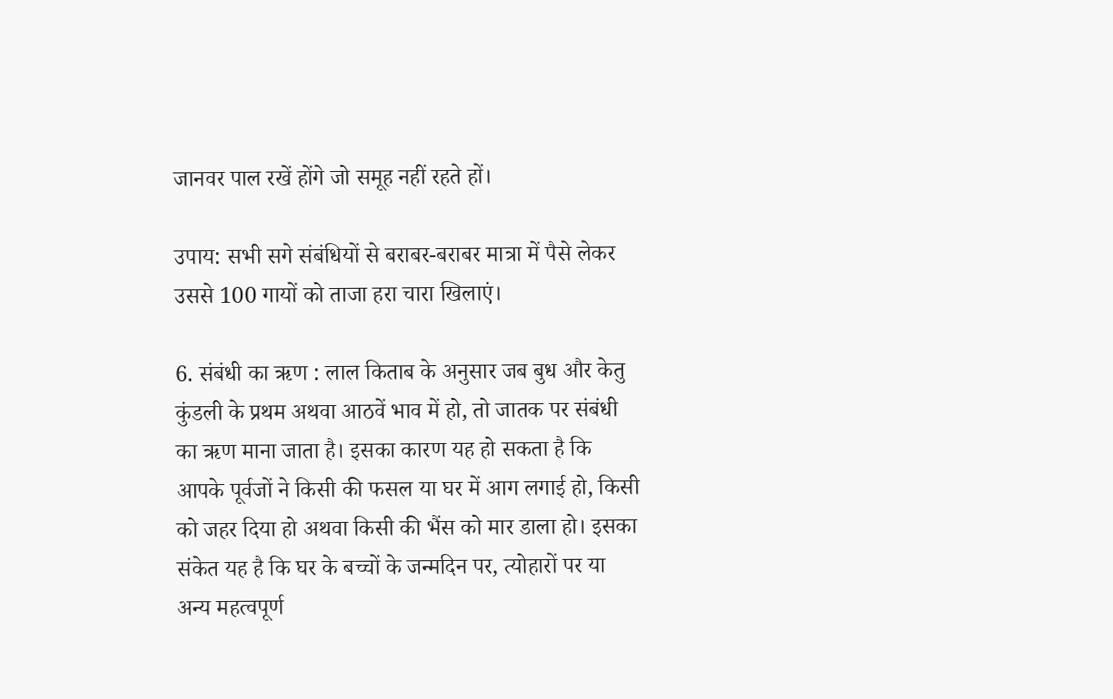जानवर पाल रखें होंगे जो समूह नहीं रहते हों।

उपाय: सभी सगे संबंधियों से बराबर-बराबर मात्रा में पैसे लेकर उससे 100 गायों को ताजा हरा चारा खिलाएं।

6. संबंधी का ऋण : लाल किताब के अनुसार जब बुध और केतु कुंडली के प्रथम अथवा आठवें भाव में हो, तो जातक पर संबंधी का ऋण माना जाता है। इसका कारण यह हो सकता है कि आपके पूर्वजों ने किसी की फसल या घर में आग लगाई हो, किसी को जहर दिया हो अथवा किसी की भैंस को मार डाला हो। इसका संकेत यह है कि घर के बच्चों के जन्मदिन पर, त्योहारों पर या अन्य महत्वपूर्ण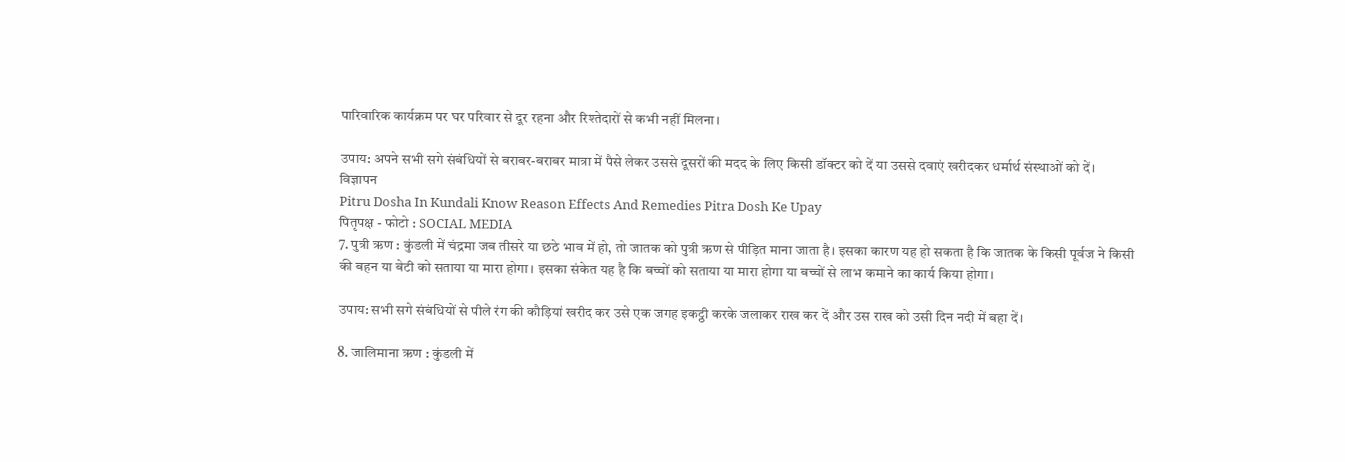पारिवारिक कार्यक्रम पर घर परिवार से दूर रहना और रिश्तेदारों से कभी नहीं मिलना।

उपाय: अपने सभी सगे संबंधियों से बराबर-बराबर मात्रा में पैसे लेकर उससे दूसरों की मदद के लिए किसी डॉक्टर को दें या उससे दवाएं खरीदकर धर्मार्थ संस्थाओं को दें।
विज्ञापन
Pitru Dosha In Kundali Know Reason Effects And Remedies Pitra Dosh Ke Upay
पितृपक्ष - फोटो : SOCIAL MEDIA
7. पुत्री ऋण : कुंडली में चंद्रमा जब तीसरे या छठे भाव में हो, तो जातक को पुत्री ऋण से पीड़ित माना जाता है। इसका कारण यह हो सकता है कि जातक के किसी पूर्वज ने किसी की बहन या बेटी को सताया या मारा होगा। इसका संकेत यह है कि बच्चों को सताया या मारा होगा या बच्चों से लाभ कमाने का कार्य किया होगा।

उपाय: सभी सगे संबंधियों से पीले रंग की कौड़ियां खरीद कर उसे एक जगह इकट्ठी करके जलाकर राख कर दें और उस राख को उसी दिन नदी में बहा दें।

8. जालिमाना ऋण : कुंडली में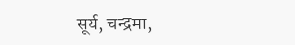सूर्य, चन्द्रमा,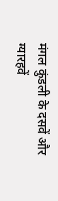मंगल कुंडली के दसवें और ग्यारहवें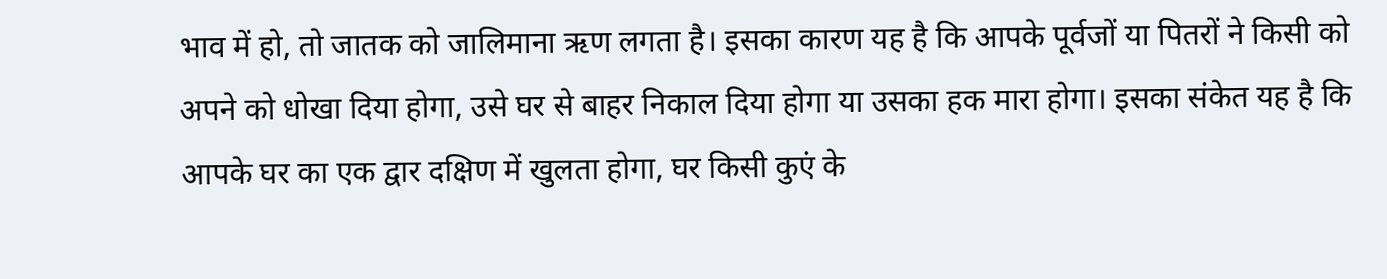भाव में हो, तो जातक को जालिमाना ऋण लगता है। इसका कारण यह है कि आपके पूर्वजों या पितरों ने किसी को अपने को धोखा दिया होगा, उसे घर से बाहर निकाल दिया होगा या उसका हक मारा होगा। इसका संकेत यह है कि आपके घर का एक द्वार दक्षिण में खुलता होगा, घर किसी कुएं के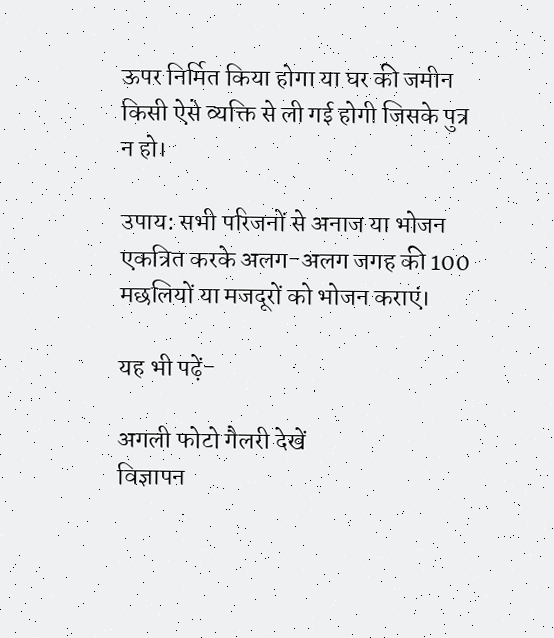ऊपर निर्मित किया होगा या घर की जमीन किसी ऐसे व्यक्ति से ली गई होगी जिसके पुत्र न हो।

उपाय: सभी परिजनों से अनाज या भोजन एकत्रित करके अलग-अलग जगह की 100 मछलियों या मजदूरों को भोजन कराएं।

यह भी पढ़ें-

अगली फोटो गैलरी देखें
विज्ञापन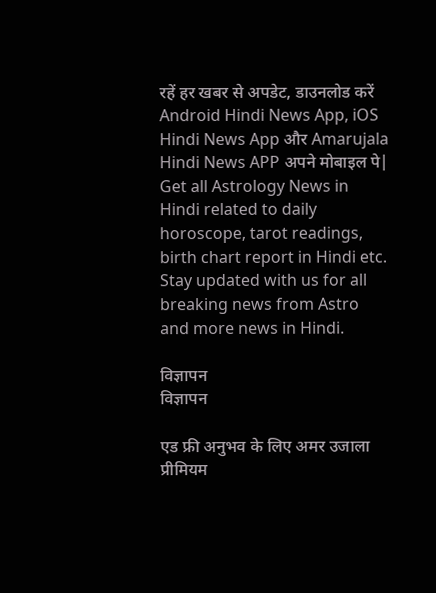रहें हर खबर से अपडेट, डाउनलोड करें Android Hindi News App, iOS Hindi News App और Amarujala Hindi News APP अपने मोबाइल पे|
Get all Astrology News in Hindi related to daily horoscope, tarot readings, birth chart report in Hindi etc. Stay updated with us for all breaking news from Astro and more news in Hindi.

विज्ञापन
विज्ञापन

एड फ्री अनुभव के लिए अमर उजाला प्रीमियम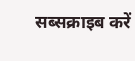सब्सक्राइब करें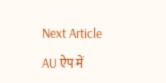Next Article

AU ऐप में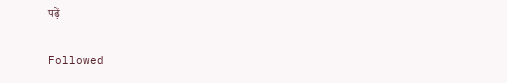पढ़ें

Followed